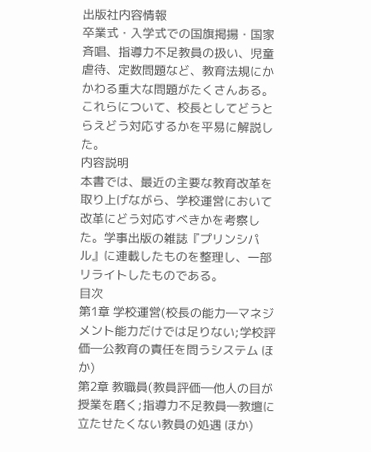出版社内容情報
卒業式・入学式での国旗掲揚・国家斉唱、指導力不足教員の扱い、児童虐待、定数問題など、教育法規にかかわる重大な問題がたくさんある。これらについて、校長としてどうとらえどう対応するかを平易に解説した。
内容説明
本書では、最近の主要な教育改革を取り上げながら、学校運営において改革にどう対応すべきかを考察した。学事出版の雑誌『プリンシパル』に連載したものを整理し、一部リライトしたものである。
目次
第1章 学校運営(校長の能力―マネジメント能力だけでは足りない;学校評価―公教育の責任を問うシステム ほか)
第2章 教職員(教員評価―他人の目が授業を磨く;指導力不足教員―教壇に立たせたくない教員の処遇 ほか)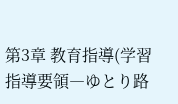第3章 教育指導(学習指導要領―ゆとり路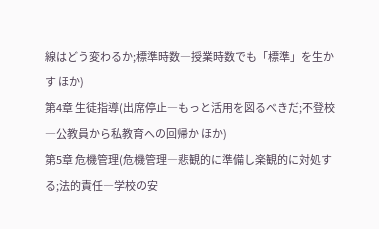線はどう変わるか;標準時数―授業時数でも「標準」を生かす ほか)
第4章 生徒指導(出席停止―もっと活用を図るべきだ;不登校―公教員から私教育への回帰か ほか)
第5章 危機管理(危機管理―悲観的に準備し楽観的に対処する;法的責任―学校の安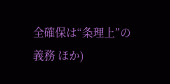全確保は“条理上”の義務 ほか)